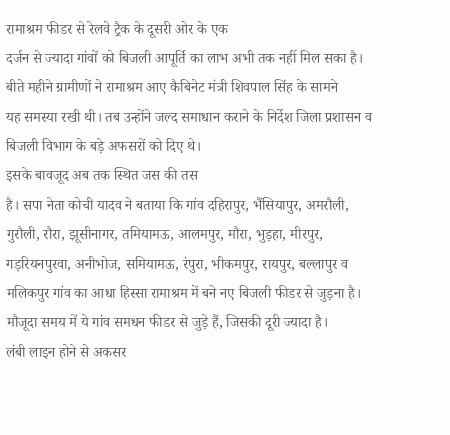रामाश्रम फीडर से रेलवे ट्रैक के दूसरी ओर के एक
दर्जन से ज्यादा गांवों को बिजली आपूर्ति का लाभ अभी तक नहीं मिल सका है।
बीते महीने ग्रामीणों ने रामाश्रम आए कैबिनेट मंत्री शिवपाल सिंह के सामने
यह समस्या रखी थी। तब उन्होंने जल्द समाधान कराने के निर्देश जिला प्रशासन व
बिजली विभाग के बड़े अफसरों को दिए थे।
इसके बावजूद अब तक स्थित जस की तस
है। सपा नेता कोची यादव ने बताया कि गांव दहिरापुर, भैंसियापुर, अमरौली,
गुरौली, रौरा, झूसीनागर, तमियामऊ, आलमपुर, मौरा, भुड़हा, मीरपुर,
गड़रियनपुरवा, अनीभोज, समियामऊ, रंपुरा, भीकमपुर, रायपुर, बल्लापुर व
मलिकपुर गांव का आधा हिस्सा रामाश्रम में बने नए बिजली फीडर से जुड़ना है।
मौजूदा समय में ये गांव समधन फीडर से जुड़े हैं, जिसकी दूरी ज्यादा है।
लंबी लाइन होने से अकसर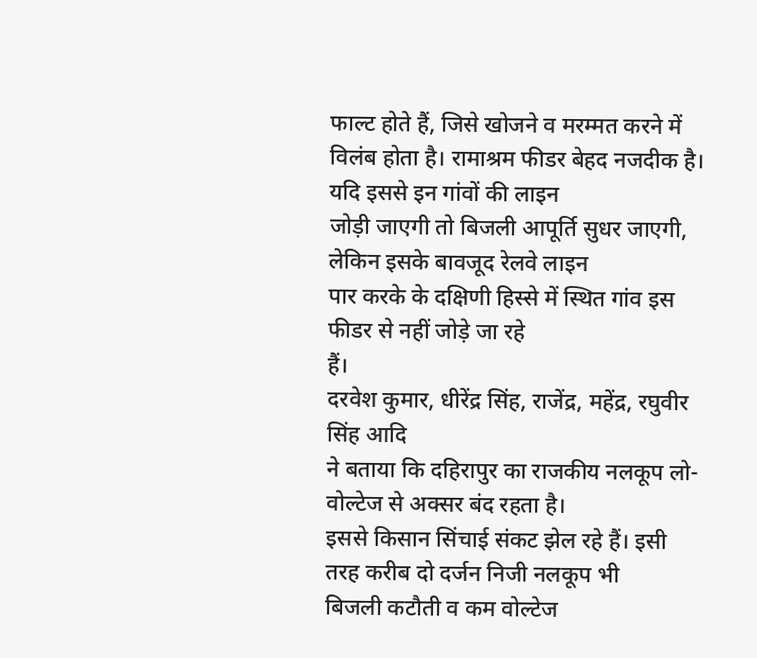फाल्ट होते हैं, जिसे खोजने व मरम्मत करने में
विलंब होता है। रामाश्रम फीडर बेहद नजदीक है। यदि इससे इन गांवों की लाइन
जोड़ी जाएगी तो बिजली आपूर्ति सुधर जाएगी, लेकिन इसके बावजूद रेलवे लाइन
पार करके के दक्षिणी हिस्से में स्थित गांव इस फीडर से नहीं जोड़े जा रहे
हैं।
दरवेश कुमार, धीरेंद्र सिंह, राजेंद्र, महेंद्र, रघुवीर सिंह आदि
ने बताया कि दहिरापुर का राजकीय नलकूप लो-वोल्टेज से अक्सर बंद रहता है।
इससे किसान सिंचाई संकट झेल रहे हैं। इसी तरह करीब दो दर्जन निजी नलकूप भी
बिजली कटौती व कम वोल्टेज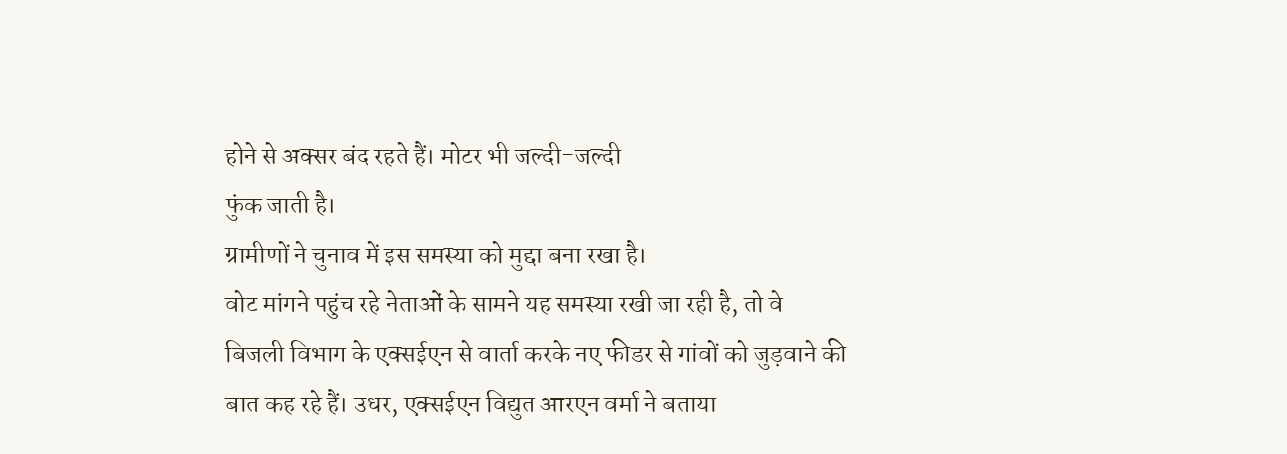होने से अक्सर बंद रहते हैं। मोटर भी जल्दी-जल्दी
फुंक जाती है।
ग्रामीणों ने चुनाव में इस समस्या को मुद्दा बना रखा है।
वोट मांगने पहुंच रहे नेताओं के सामने यह समस्या रखी जा रही है, तो वे
बिजली विभाग के एक्सईएन से वार्ता करके नए फीडर से गांवों को जुड़वाने की
बात कह रहे हैं। उधर, एक्सईएन विद्युत आरएन वर्मा ने बताया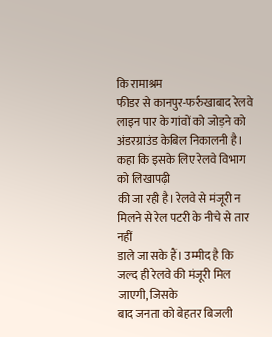कि रामाश्रम
फीडर से कानपुर-फर्रुखाबाद रेलवे लाइन पार के गांवों को जोड़ने को
अंडरग्राउंड केबिल निकालनी है।
कहा कि इसके लिए रेलवे विभाग को लिखापढ़ी
की जा रही है। रेलवे से मंजूरी न मिलने से रेल पटरी के नीचे से तार नहीं
डाले जा सके हैं। उम्मीद है कि जल्द ही रेलवे की मंजूरी मिल जाएगी, जिसके
बाद जनता को बेहतर बिजली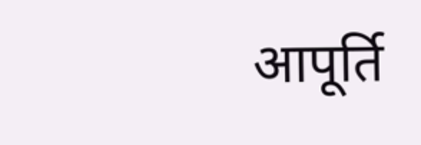आपूर्ति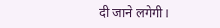दी जाने लगेगी।